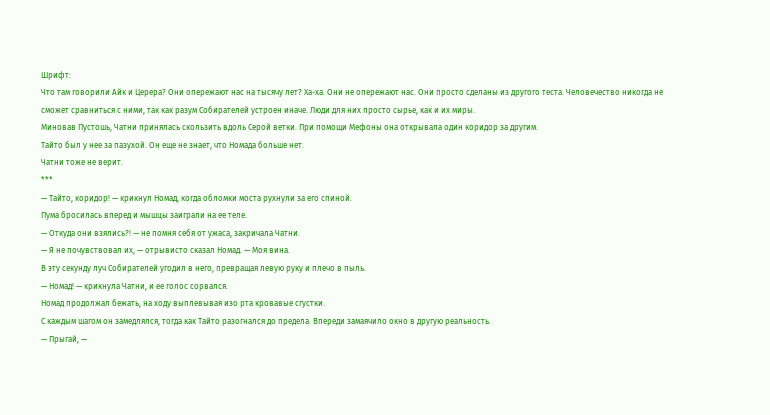Шрифт:
Что там говорили Айк и Церера? Они опережают нас на тысячу лет? Ха-ха. Они не опережают нас. Они просто сделаны из другого теста. Человечество никогда не сможет сравниться с ними, так как разум Собирателей устроен иначе. Люди для них просто сырье, как и их миры.
Миновав Пустошь, Чатни принялась скользить вдоль Серой ветки. При помощи Мефоны она открывала один коридор за другим.
Тайто был у нее за пазухой. Он еще не знает, что Номада больше нет.
Чатни тоже не верит.
***
— Тайто, коридор! — крикнул Номад, когда обломки моста рухнули за его спиной.
Пума бросилась вперед и мышцы заиграли на ее теле.
— Откуда они взялись?! — не помня себя от ужаса, закричала Чатни.
— Я не почувствовал их, — отрывисто сказал Номад. — Моя вина.
В эту секунду луч Собирателей угодил в него, превращая левую руку и плечо в пыль.
— Номад! — крикнула Чатни, и ее голос сорвался.
Номад продолжал бежать, на ходу выплевывая изо рта кровавые сгустки.
С каждым шагом он замедлялся, тогда как Тайто разогнался до предела. Впереди замаячило окно в другую реальность.
— Прыгай, —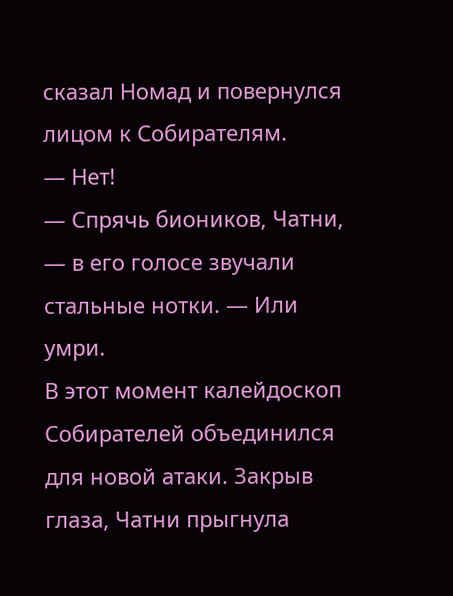сказал Номад и повернулся лицом к Собирателям.
— Нет!
— Спрячь биоников, Чатни, — в его голосе звучали стальные нотки. — Или умри.
В этот момент калейдоскоп Собирателей объединился для новой атаки. Закрыв глаза, Чатни прыгнула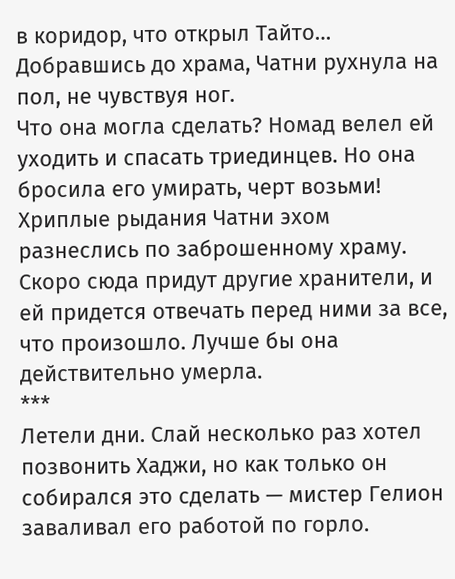в коридор, что открыл Тайто…
Добравшись до храма, Чатни рухнула на пол, не чувствуя ног.
Что она могла сделать? Номад велел ей уходить и спасать триединцев. Но она бросила его умирать, черт возьми! Хриплые рыдания Чатни эхом разнеслись по заброшенному храму.
Скоро сюда придут другие хранители, и ей придется отвечать перед ними за все, что произошло. Лучше бы она действительно умерла.
***
Летели дни. Слай несколько раз хотел позвонить Хаджи, но как только он собирался это сделать — мистер Гелион заваливал его работой по горло.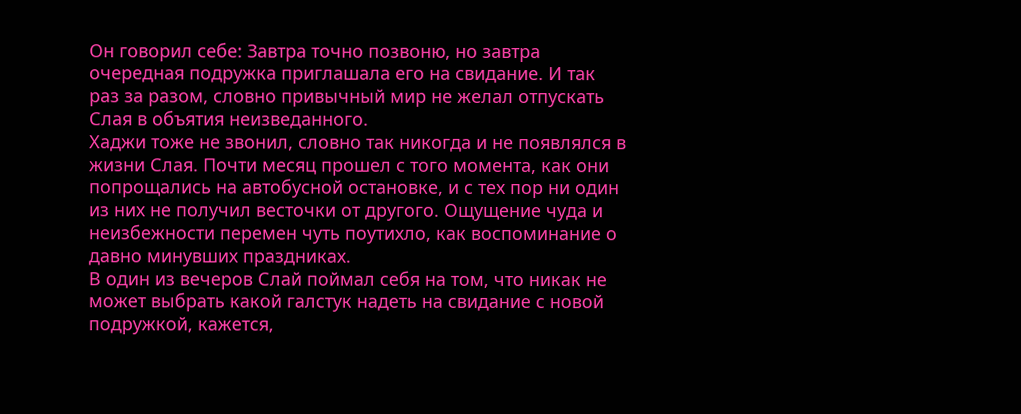Он говорил себе: Завтра точно позвоню, но завтра очередная подружка приглашала его на свидание. И так раз за разом, словно привычный мир не желал отпускать Слая в объятия неизведанного.
Хаджи тоже не звонил, словно так никогда и не появлялся в жизни Слая. Почти месяц прошел с того момента, как они попрощались на автобусной остановке, и с тех пор ни один из них не получил весточки от другого. Ощущение чуда и неизбежности перемен чуть поутихло, как воспоминание о давно минувших праздниках.
В один из вечеров Слай поймал себя на том, что никак не может выбрать какой галстук надеть на свидание с новой подружкой, кажется,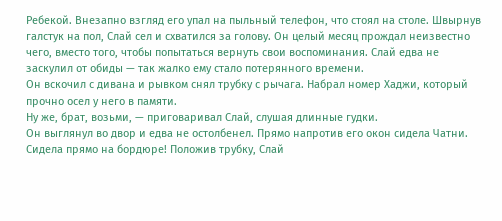Ребекой. Внезапно взгляд его упал на пыльный телефон, что стоял на столе. Швырнув галстук на пол, Слай сел и схватился за голову. Он целый месяц прождал неизвестно чего, вместо того, чтобы попытаться вернуть свои воспоминания. Слай едва не заскулил от обиды — так жалко ему стало потерянного времени.
Он вскочил с дивана и рывком снял трубку с рычага. Набрал номер Хаджи, который прочно осел у него в памяти.
Ну же, брат, возьми, — приговаривал Слай, слушая длинные гудки.
Он выглянул во двор и едва не остолбенел. Прямо напротив его окон сидела Чатни. Сидела прямо на бордюре! Положив трубку, Слай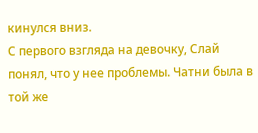кинулся вниз.
С первого взгляда на девочку, Слай понял, что у нее проблемы. Чатни была в той же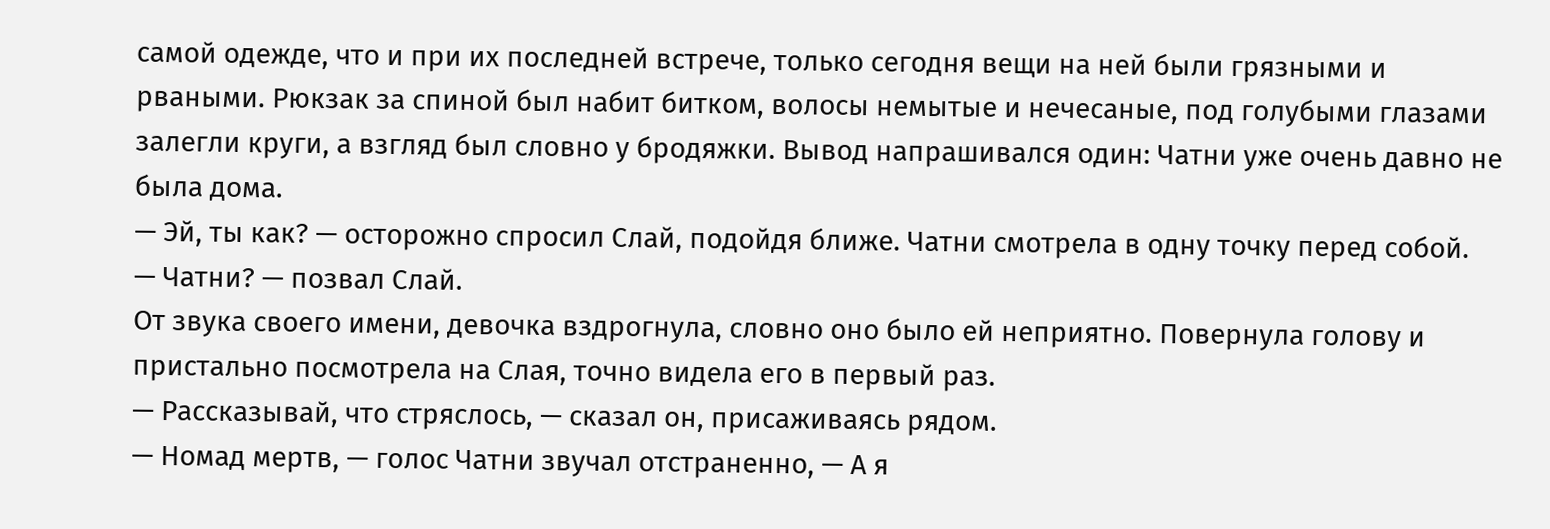самой одежде, что и при их последней встрече, только сегодня вещи на ней были грязными и рваными. Рюкзак за спиной был набит битком, волосы немытые и нечесаные, под голубыми глазами залегли круги, а взгляд был словно у бродяжки. Вывод напрашивался один: Чатни уже очень давно не была дома.
— Эй, ты как? — осторожно спросил Слай, подойдя ближе. Чатни смотрела в одну точку перед собой.
— Чатни? — позвал Слай.
От звука своего имени, девочка вздрогнула, словно оно было ей неприятно. Повернула голову и пристально посмотрела на Слая, точно видела его в первый раз.
— Рассказывай, что стряслось, — сказал он, присаживаясь рядом.
— Номад мертв, — голос Чатни звучал отстраненно, — А я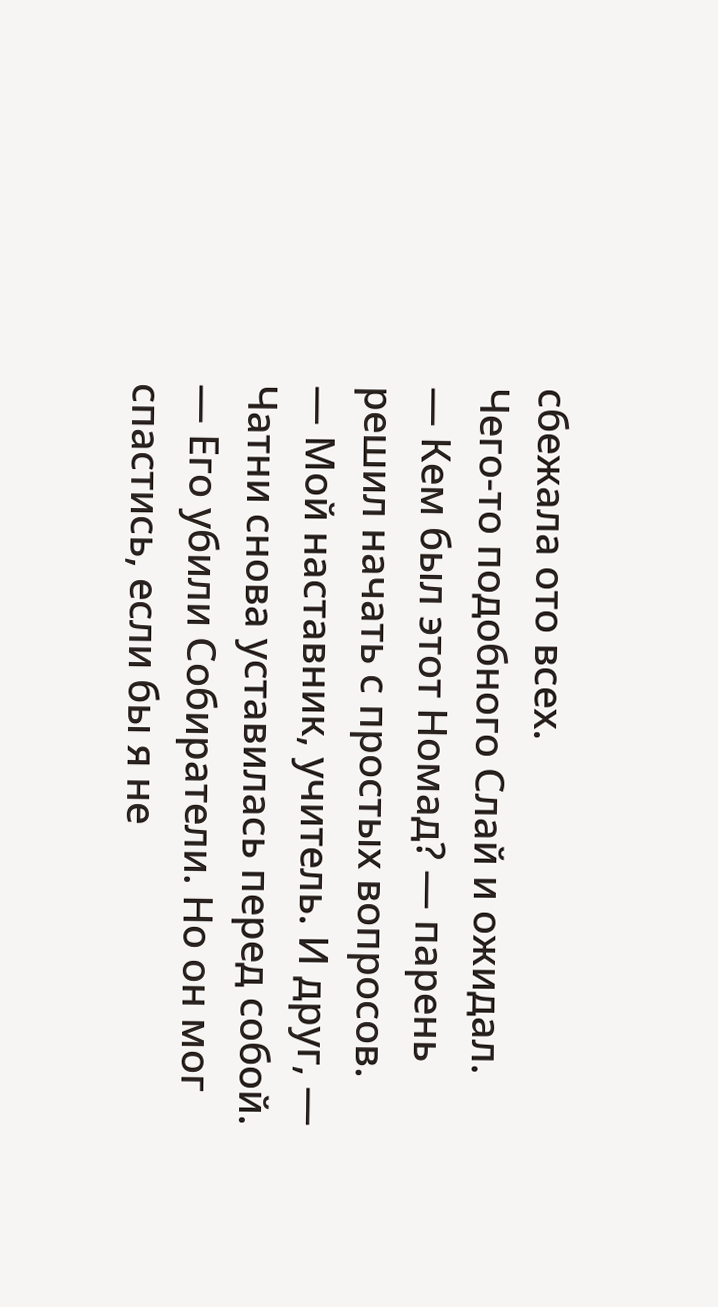сбежала ото всех.
Чего-то подобного Слай и ожидал.
— Кем был этот Номад? — парень решил начать с простых вопросов.
— Мой наставник, учитель. И друг, — Чатни снова уставилась перед собой. — Его убили Собиратели. Но он мог спастись, если бы я не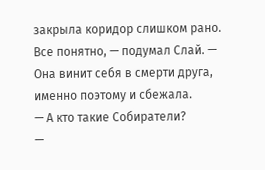закрыла коридор слишком рано.
Все понятно, — подумал Слай. — Она винит себя в смерти друга, именно поэтому и сбежала.
— А кто такие Собиратели?
—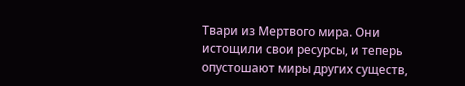Твари из Мертвого мира. Они истощили свои ресурсы, и теперь опустошают миры других существ,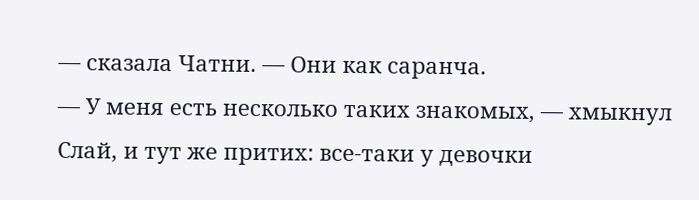— сказала Чатни. — Они как саранча.
— У меня есть несколько таких знакомых, — хмыкнул Слай, и тут же притих: все-таки у девочки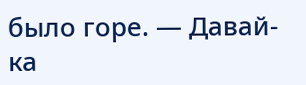было горе. — Давай-ка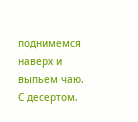поднимемся наверх и выпьем чаю. С десертом.